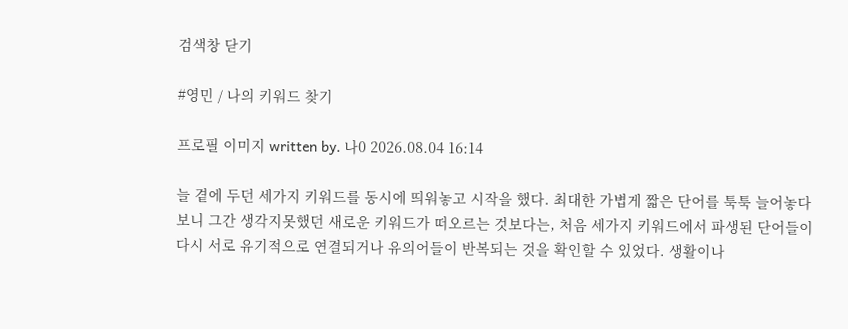검색창 닫기

#영민 / 나의 키워드 찾기

프로필 이미지 written by. 나0 2026.08.04 16:14

늘 곁에 두던 세가지 키워드를 동시에 띄워놓고 시작을 했다. 최대한 가볍게 짧은 단어를 툭툭 늘어놓다 보니 그간 생각지못했던 새로운 키워드가 떠오르는 것보다는, 처음 세가지 키워드에서 파생된 단어들이 다시 서로 유기적으로 연결되거나 유의어들이 반복되는 것을 확인할 수 있었다. 생활이나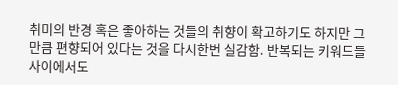취미의 반경 혹은 좋아하는 것들의 취향이 확고하기도 하지만 그만큼 편향되어 있다는 것을 다시한번 실감함. 반복되는 키워드들 사이에서도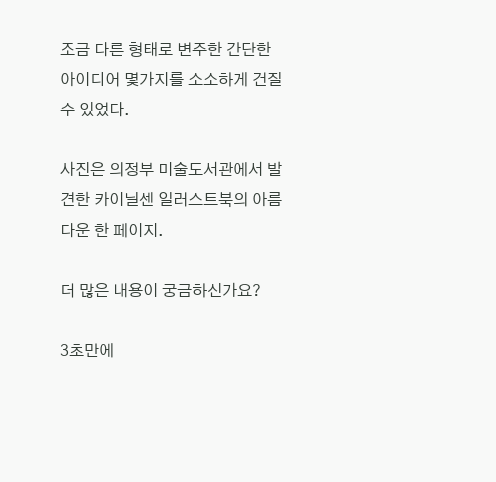조금 다른 형태로 변주한 간단한 아이디어 몇가지를 소소하게 건질 수 있었다.

사진은 의정부 미술도서관에서 발견한 카이닐센 일러스트북의 아름다운 한 페이지.

더 많은 내용이 궁금하신가요?

3초만에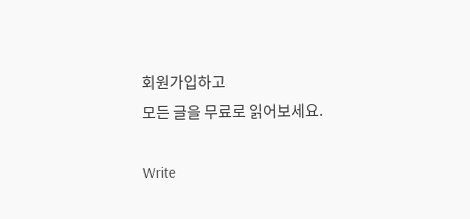회원가입하고
모든 글을 무료로 읽어보세요.

Write